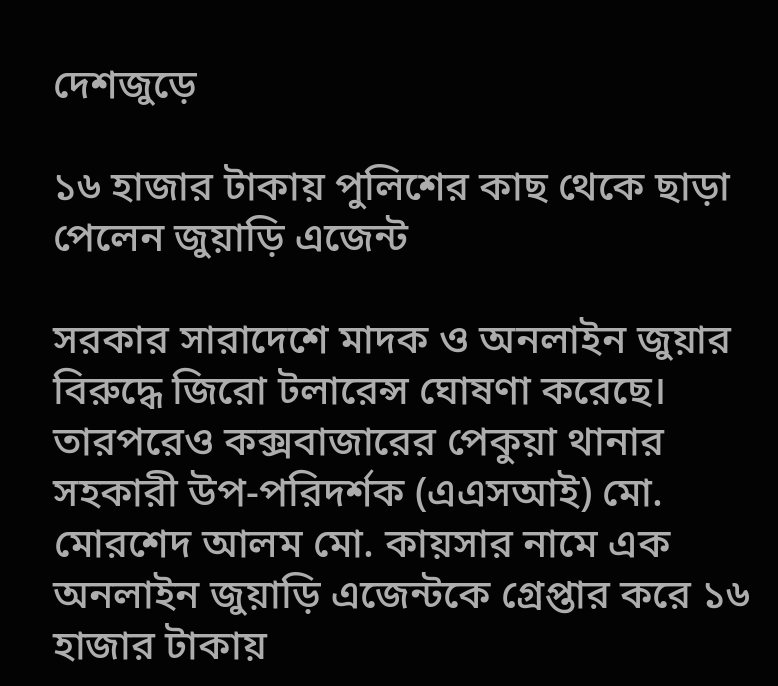দেশজুড়ে

১৬ হাজার টাকায় পুলিশের কাছ থেকে ছাড়া পেলেন জুয়াড়ি এজেন্ট

সরকার সারাদেশে মাদক ও অনলাইন জুয়ার বিরুদ্ধে জিরো টলারেন্স ঘোষণা করেছে। তারপরেও কক্সবাজারের পেকুয়া থানার সহকারী উপ-পরিদর্শক (এএসআই) মো. মোরশেদ আলম মো. কায়সার নামে এক অনলাইন জুয়াড়ি এজেন্টকে গ্রেপ্তার করে ১৬ হাজার টাকায়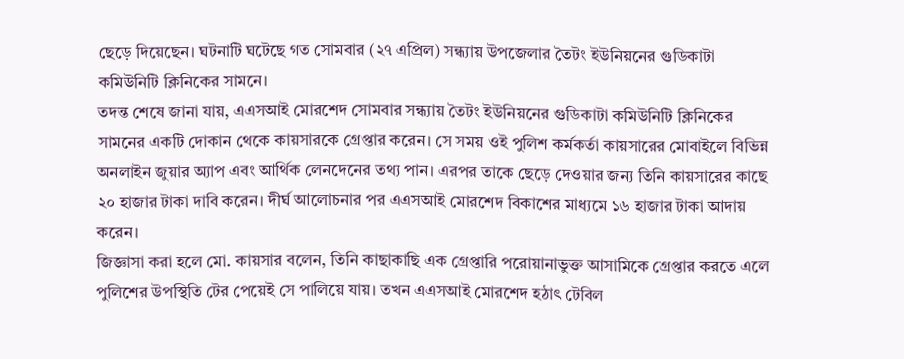ছেড়ে দিয়েছেন। ঘটনাটি ঘটেছে গত সোমবার (২৭ এপ্রিল) সন্ধ্যায় উপজেলার তৈটং ইউনিয়নের গুডিকাটা কমিউনিটি ক্লিনিকের সামনে।
তদন্ত শেষে জানা যায়, এএসআই মোরশেদ সোমবার সন্ধ্যায় তৈটং ইউনিয়নের গুডিকাটা কমিউনিটি ক্লিনিকের সামনের একটি দোকান থেকে কায়সারকে গ্রেপ্তার করেন। সে সময় ওই পুলিশ কর্মকর্তা কায়সারের মোবাইলে বিভিন্ন অনলাইন জুয়ার অ্যাপ এবং আর্থিক লেনদেনের তথ্য পান। এরপর তাকে ছেড়ে দেওয়ার জন্য তিনি কায়সারের কাছে ২০ হাজার টাকা দাবি করেন। দীর্ঘ আলোচনার পর এএসআই মোরশেদ বিকাশের মাধ্যমে ১৬ হাজার টাকা আদায় করেন।
জিজ্ঞাসা করা হলে মো. কায়সার বলেন, তিনি কাছাকাছি এক গ্রেপ্তারি পরোয়ানাভুক্ত আসামিকে গ্রেপ্তার করতে এলে পুলিশের উপস্থিতি টের পেয়েই সে পালিয়ে যায়। তখন এএসআই মোরশেদ হঠাৎ টেবিল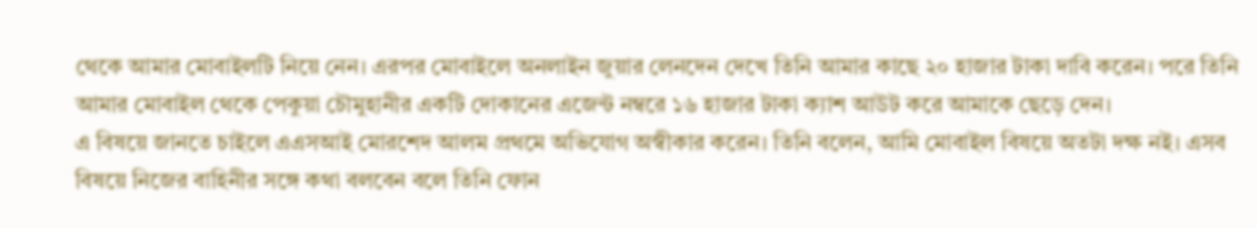থেকে আমার মোবাইলটি নিয়ে নেন। এরপর মোবাইলে অনলাইন জুয়ার লেনদেন দেখে তিনি আমার কাছে ২০ হাজার টাকা দাবি করেন। পরে তিনি আমার মোবাইল থেকে পেকুয়া চৌমুহানীর একটি দোকানের এজেন্ট নম্বরে ১৬ হাজার টাকা ক্যাশ আউট করে আমাকে ছেড়ে দেন।
এ বিষয়ে জানতে চাইলে এএসআই মোরশেদ আলম প্রথমে অভিযোগ অস্বীকার করেন। তিনি বলেন, আমি মোবাইল বিষয়ে অতটা দক্ষ নই। এসব বিষয়ে নিজের বাহিনীর সঙ্গে কথা বলবেন বলে তিনি ফোন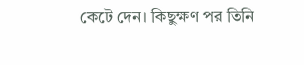কেটে দেন। কিছুক্ষণ পর তিনি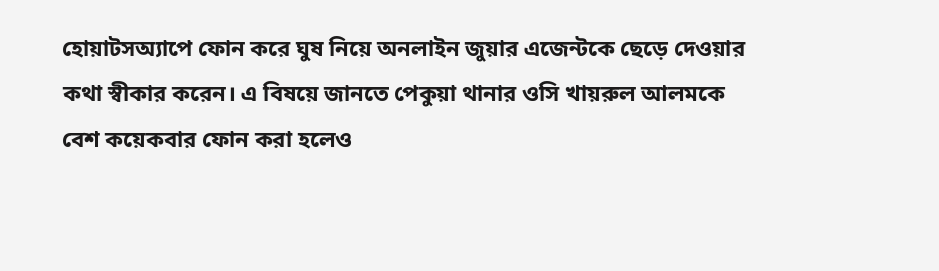হোয়াটসঅ্যাপে ফোন করে ঘুষ নিয়ে অনলাইন জুয়ার এজেন্টকে ছেড়ে দেওয়ার কথা স্বীকার করেন। এ বিষয়ে জানতে পেকুয়া থানার ওসি খায়রুল আলমকে বেশ কয়েকবার ফোন করা হলেও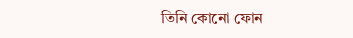তিনি কোনো ফোন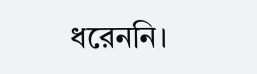ধরেননি।